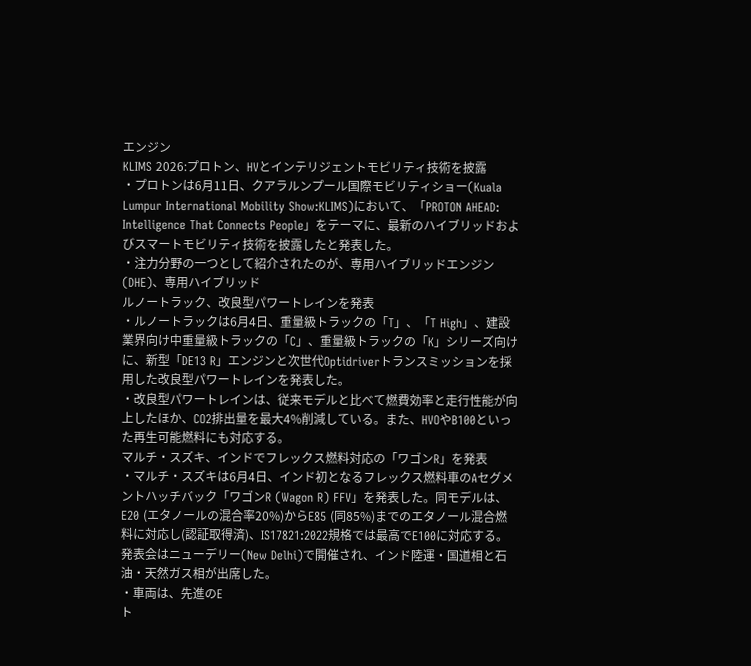エンジン
KLIMS 2026:プロトン、HVとインテリジェントモビリティ技術を披露
・プロトンは6月11日、クアラルンプール国際モビリティショー(Kuala Lumpur International Mobility Show:KLIMS)において、「PROTON AHEAD: Intelligence That Connects People」をテーマに、最新のハイブリッドおよびスマートモビリティ技術を披露したと発表した。
・注力分野の一つとして紹介されたのが、専用ハイブリッドエンジン(DHE)、専用ハイブリッド
ルノートラック、改良型パワートレインを発表
・ルノートラックは6月4日、重量級トラックの「T」、「T High」、建設業界向け中重量級トラックの「C」、重量級トラックの「K」シリーズ向けに、新型「DE13 R」エンジンと次世代Optidriverトランスミッションを採用した改良型パワートレインを発表した。
・改良型パワートレインは、従来モデルと比べて燃費効率と走行性能が向上したほか、CO2排出量を最大4%削減している。また、HVOやB100といった再生可能燃料にも対応する。
マルチ・スズキ、インドでフレックス燃料対応の「ワゴンR」を発表
・マルチ・スズキは6月4日、インド初となるフレックス燃料車のAセグメントハッチバック「ワゴンR (Wagon R) FFV」を発表した。同モデルは、E20 (エタノールの混合率20%)からE85 (同85%)までのエタノール混合燃料に対応し(認証取得済)、IS17821:2022規格では最高でE100に対応する。発表会はニューデリー(New Delhi)で開催され、インド陸運・国道相と石油・天然ガス相が出席した。
・車両は、先進のE
ト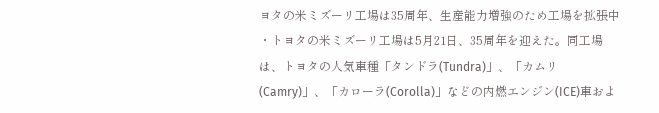ヨタの米ミズーリ工場は35周年、生産能力増強のため工場を拡張中
・トヨタの米ミズーリ工場は5月21日、35周年を迎えた。同工場は、トヨタの人気車種「タンドラ(Tundra)」、「カムリ(Camry)」、「カローラ(Corolla)」などの内燃エンジン(ICE)車およ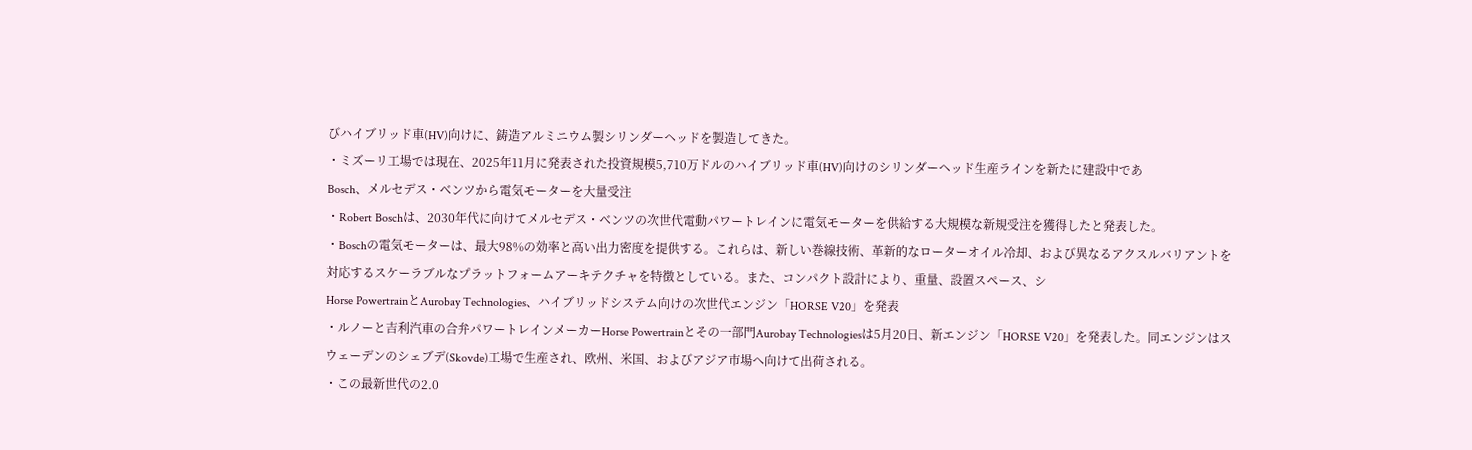びハイブリッド車(HV)向けに、鋳造アルミニウム製シリンダーヘッドを製造してきた。
・ミズーリ工場では現在、2025年11月に発表された投資規模5,710万ドルのハイブリッド車(HV)向けのシリンダーヘッド生産ラインを新たに建設中であ
Bosch、メルセデス・ベンツから電気モーターを大量受注
・Robert Boschは、2030年代に向けてメルセデス・ベンツの次世代電動パワートレインに電気モーターを供給する大規模な新規受注を獲得したと発表した。
・Boschの電気モーターは、最大98%の効率と高い出力密度を提供する。これらは、新しい巻線技術、革新的なローターオイル冷却、および異なるアクスルバリアントを対応するスケーラブルなプラットフォームアーキテクチャを特徴としている。また、コンパクト設計により、重量、設置スペース、シ
Horse PowertrainとAurobay Technologies、ハイブリッドシステム向けの次世代エンジン「HORSE V20」を発表
・ルノーと吉利汽車の合弁パワートレインメーカーHorse Powertrainとその一部門Aurobay Technologiesは5月20日、新エンジン「HORSE V20」を発表した。同エンジンはスウェーデンのシェブデ(Skovde)工場で生産され、欧州、米国、およびアジア市場へ向けて出荷される。
・この最新世代の2.0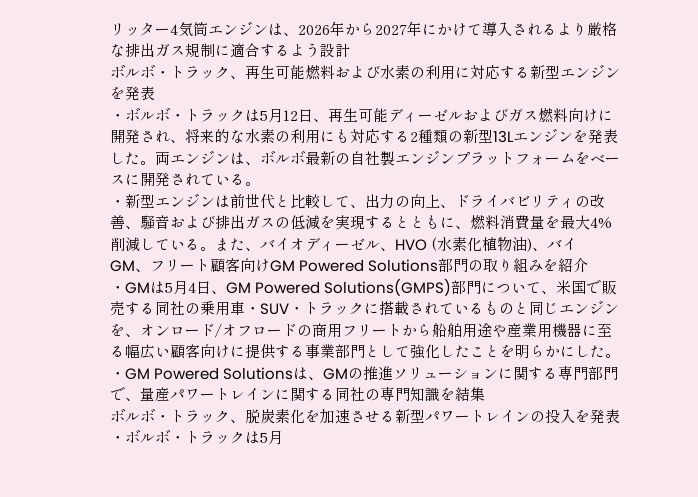リッター4気筒エンジンは、2026年から2027年にかけて導入されるより厳格な排出ガス規制に適合するよう設計
ボルボ・トラック、再生可能燃料および水素の利用に対応する新型エンジンを発表
・ボルボ・トラックは5月12日、再生可能ディーゼルおよびガス燃料向けに開発され、将来的な水素の利用にも対応する2種類の新型13Lエンジンを発表した。両エンジンは、ボルボ最新の自社製エンジンプラットフォームをベースに開発されている。
・新型エンジンは前世代と比較して、出力の向上、ドライバビリティの改善、騒音および排出ガスの低減を実現するとともに、燃料消費量を最大4%削減している。また、バイオディーゼル、HVO (水素化植物油)、バイ
GM、フリート顧客向けGM Powered Solutions部門の取り組みを紹介
・GMは5月4日、GM Powered Solutions(GMPS)部門について、米国で販売する同社の乗用車・SUV・トラックに搭載されているものと同じエンジンを、オンロード/オフロードの商用フリートから船舶用途や産業用機器に至る幅広い顧客向けに提供する事業部門として強化したことを明らかにした。
・GM Powered Solutionsは、GMの推進ソリューションに関する専門部門で、量産パワートレインに関する同社の専門知識を結集
ボルボ・トラック、脱炭素化を加速させる新型パワートレインの投入を発表
・ボルボ・トラックは5月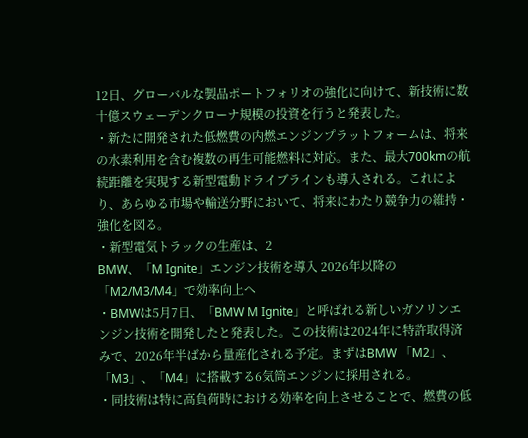12日、グローバルな製品ポートフォリオの強化に向けて、新技術に数十億スウェーデンクローナ規模の投資を行うと発表した。
・新たに開発された低燃費の内燃エンジンプラットフォームは、将来の水素利用を含む複数の再生可能燃料に対応。また、最大700kmの航続距離を実現する新型電動ドライブラインも導入される。これにより、あらゆる市場や輸送分野において、将来にわたり競争力の維持・強化を図る。
・新型電気トラックの生産は、2
BMW、「M Ignite」エンジン技術を導入 2026年以降の「M2/M3/M4」で効率向上へ
・BMWは5月7日、「BMW M Ignite」と呼ばれる新しいガソリンエンジン技術を開発したと発表した。この技術は2024年に特許取得済みで、2026年半ばから量産化される予定。まずはBMW 「M2」、「M3」、「M4」に搭載する6気筒エンジンに採用される。
・同技術は特に高負荷時における効率を向上させることで、燃費の低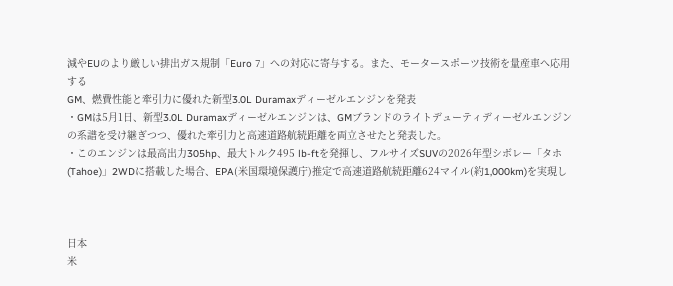減やEUのより厳しい排出ガス規制「Euro 7」への対応に寄与する。また、モータースポーツ技術を量産車へ応用する
GM、燃費性能と牽引力に優れた新型3.0L Duramaxディーゼルエンジンを発表
・GMは5月1日、新型3.0L Duramaxディーゼルエンジンは、GMブランドのライトデューティディーゼルエンジンの系譜を受け継ぎつつ、優れた牽引力と高速道路航続距離を両立させたと発表した。
・このエンジンは最高出力305hp、最大トルク495 lb-ftを発揮し、フルサイズSUVの2026年型シボレー「タホ(Tahoe)」2WDに搭載した場合、EPA(米国環境保護庁)推定で高速道路航続距離624マイル(約1,000km)を実現し



日本
米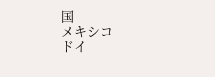国
メキシコ
ドイ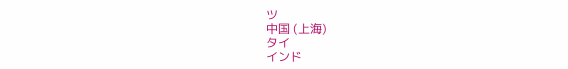ツ
中国 (上海)
タイ
インド